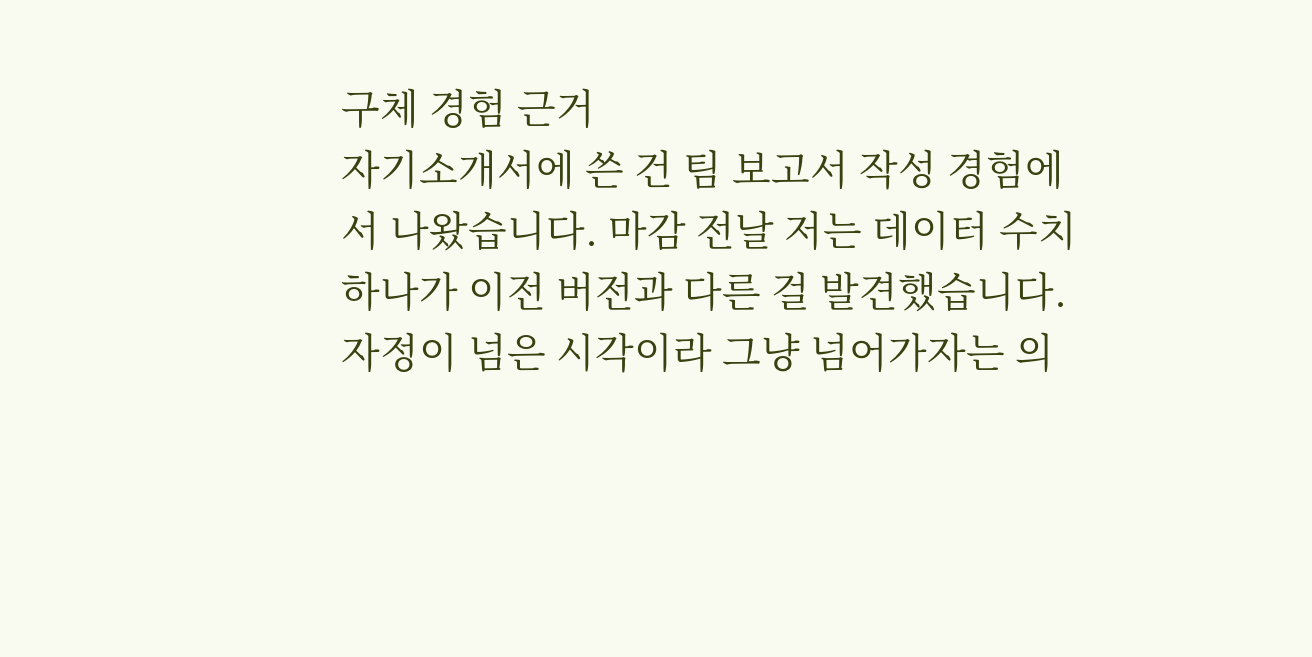구체 경험 근거
자기소개서에 쓴 건 팀 보고서 작성 경험에서 나왔습니다. 마감 전날 저는 데이터 수치 하나가 이전 버전과 다른 걸 발견했습니다. 자정이 넘은 시각이라 그냥 넘어가자는 의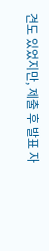견도 있었지만, 제출 후 발표 자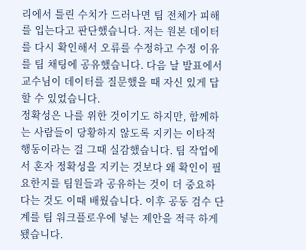리에서 틀린 수치가 드러나면 팀 전체가 피해를 입는다고 판단했습니다. 저는 원본 데이터를 다시 확인해서 오류를 수정하고 수정 이유를 팀 채팅에 공유했습니다. 다음 날 발표에서 교수님이 데이터를 질문했을 때 자신 있게 답할 수 있었습니다.
정확성은 나를 위한 것이기도 하지만, 함께하는 사람들이 당황하지 않도록 지키는 이타적 행동이라는 걸 그때 실감했습니다. 팀 작업에서 혼자 정확성을 지키는 것보다 왜 확인이 필요한지를 팀원들과 공유하는 것이 더 중요하다는 것도 이때 배웠습니다. 이후 공동 검수 단계를 팀 워크플로우에 넣는 제안을 적극 하게 됐습니다.